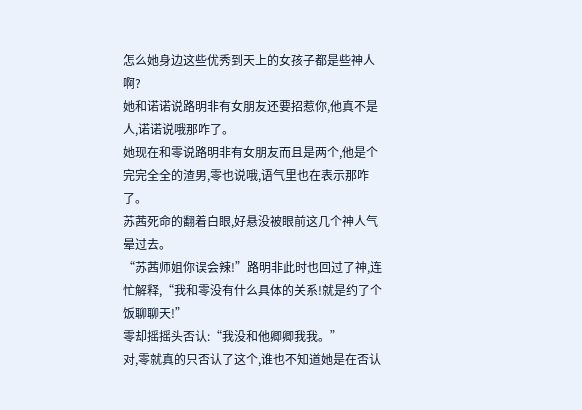怎么她身边这些优秀到天上的女孩子都是些神人啊?
她和诺诺说路明非有女朋友还要招惹你,他真不是人,诺诺说哦那咋了。
她现在和零说路明非有女朋友而且是两个,他是个完完全全的渣男,零也说哦,语气里也在表示那咋了。
苏茜死命的翻着白眼,好悬没被眼前这几个神人气晕过去。
“苏茜师姐你误会辣!”路明非此时也回过了神,连忙解释,“我和零没有什么具体的关系!就是约了个饭聊聊天!”
零却摇摇头否认:“我没和他卿卿我我。”
对,零就真的只否认了这个,谁也不知道她是在否认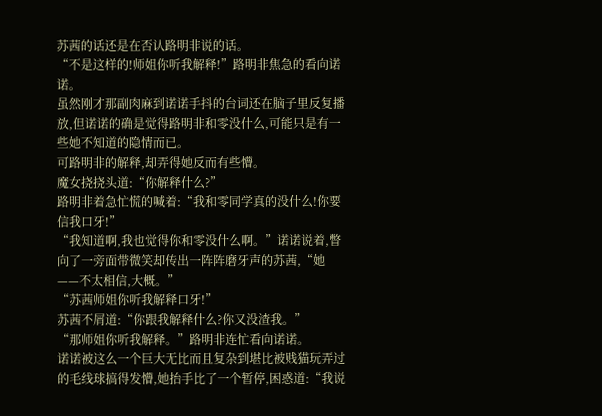苏茜的话还是在否认路明非说的话。
“不是这样的!师姐你听我解释!”路明非焦急的看向诺诺。
虽然刚才那副肉麻到诺诺手抖的台词还在脑子里反复播放,但诺诺的确是觉得路明非和零没什么,可能只是有一些她不知道的隐情而已。
可路明非的解释,却弄得她反而有些懵。
魔女挠挠头道:“你解释什么?”
路明非着急忙慌的喊着:“我和零同学真的没什么!你要信我口牙!”
“我知道啊,我也觉得你和零没什么啊。”诺诺说着,瞥向了一旁面带微笑却传出一阵阵磨牙声的苏茜,“她——不太相信,大概。”
“苏茜师姐你听我解释口牙!”
苏茜不屑道:“你跟我解释什么?你又没渣我。”
“那师姐你听我解释。”路明非连忙看向诺诺。
诺诺被这么一个巨大无比而且复杂到堪比被贱猫玩弄过的毛线球搞得发懵,她抬手比了一个暂停,困惑道:“我说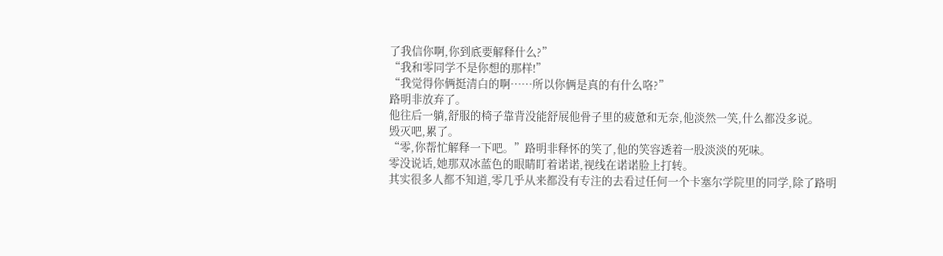了我信你啊,你到底要解释什么?”
“我和零同学不是你想的那样!”
“我觉得你俩挺清白的啊……所以你俩是真的有什么咯?”
路明非放弃了。
他往后一躺,舒服的椅子靠背没能舒展他骨子里的疲惫和无奈,他淡然一笑,什么都没多说。
毁灭吧,累了。
“零,你帮忙解释一下吧。”路明非释怀的笑了,他的笑容透着一股淡淡的死味。
零没说话,她那双冰蓝色的眼睛盯着诺诺,视线在诺诺脸上打转。
其实很多人都不知道,零几乎从来都没有专注的去看过任何一个卡塞尔学院里的同学,除了路明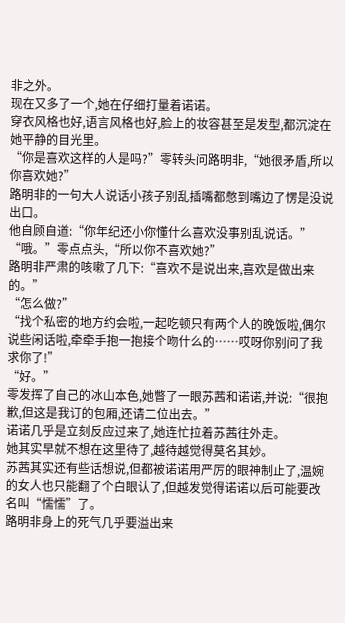非之外。
现在又多了一个,她在仔细打量着诺诺。
穿衣风格也好,语言风格也好,脸上的妆容甚至是发型,都沉淀在她平静的目光里。
“你是喜欢这样的人是吗?”零转头问路明非,“她很矛盾,所以你喜欢她?”
路明非的一句大人说话小孩子别乱插嘴都憋到嘴边了愣是没说出口。
他自顾自道:“你年纪还小你懂什么喜欢没事别乱说话。”
“哦。”零点点头,“所以你不喜欢她?”
路明非严肃的咳嗽了几下:“喜欢不是说出来,喜欢是做出来的。”
“怎么做?”
“找个私密的地方约会啦,一起吃顿只有两个人的晚饭啦,偶尔说些闲话啦,牵牵手抱一抱接个吻什么的……哎呀你别问了我求你了!”
“好。”
零发挥了自己的冰山本色,她瞥了一眼苏茜和诺诺,并说:“很抱歉,但这是我订的包厢,还请二位出去。”
诺诺几乎是立刻反应过来了,她连忙拉着苏茜往外走。
她其实早就不想在这里待了,越待越觉得莫名其妙。
苏茜其实还有些话想说,但都被诺诺用严厉的眼神制止了,温婉的女人也只能翻了个白眼认了,但越发觉得诺诺以后可能要改名叫“懦懦”了。
路明非身上的死气几乎要溢出来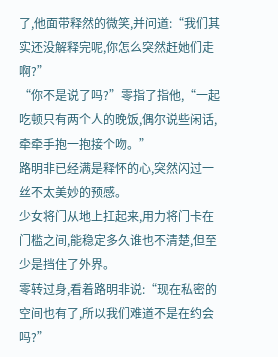了,他面带释然的微笑,并问道:“我们其实还没解释完呢,你怎么突然赶她们走啊?”
“你不是说了吗?”零指了指他,“一起吃顿只有两个人的晚饭,偶尔说些闲话,牵牵手抱一抱接个吻。”
路明非已经满是释怀的心,突然闪过一丝不太美妙的预感。
少女将门从地上扛起来,用力将门卡在门槛之间,能稳定多久谁也不清楚,但至少是挡住了外界。
零转过身,看着路明非说:“现在私密的空间也有了,所以我们难道不是在约会吗?”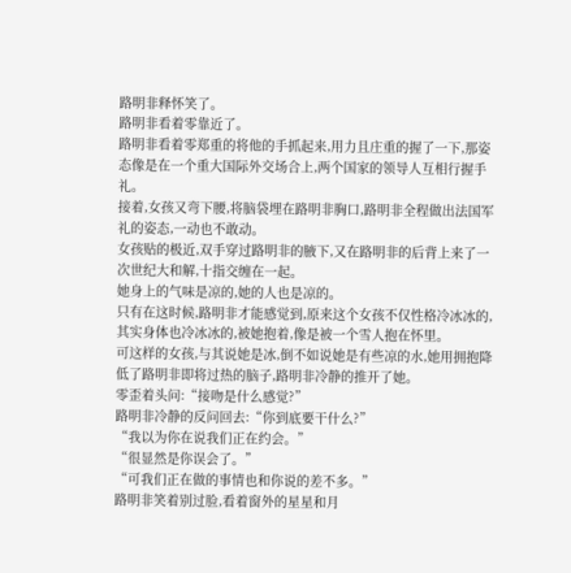路明非释怀笑了。
路明非看着零靠近了。
路明非看着零郑重的将他的手抓起来,用力且庄重的握了一下,那姿态像是在一个重大国际外交场合上,两个国家的领导人互相行握手礼。
接着,女孩又弯下腰,将脑袋埋在路明非胸口,路明非全程做出法国军礼的姿态,一动也不敢动。
女孩贴的极近,双手穿过路明非的腋下,又在路明非的后背上来了一次世纪大和解,十指交缠在一起。
她身上的气味是凉的,她的人也是凉的。
只有在这时候,路明非才能感觉到,原来这个女孩不仅性格冷冰冰的,其实身体也冷冰冰的,被她抱着,像是被一个雪人抱在怀里。
可这样的女孩,与其说她是冰,倒不如说她是有些凉的水,她用拥抱降低了路明非即将过热的脑子,路明非冷静的推开了她。
零歪着头问:“接吻是什么感觉?”
路明非冷静的反问回去:“你到底要干什么?”
“我以为你在说我们正在约会。”
“很显然是你误会了。”
“可我们正在做的事情也和你说的差不多。”
路明非笑着别过脸,看着窗外的星星和月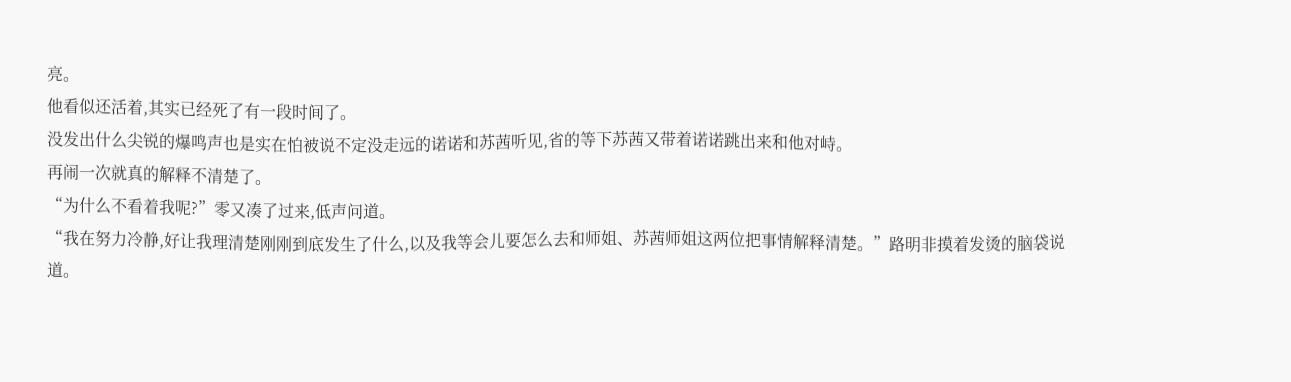亮。
他看似还活着,其实已经死了有一段时间了。
没发出什么尖锐的爆鸣声也是实在怕被说不定没走远的诺诺和苏茜听见,省的等下苏茜又带着诺诺跳出来和他对峙。
再闹一次就真的解释不清楚了。
“为什么不看着我呢?”零又凑了过来,低声问道。
“我在努力冷静,好让我理清楚刚刚到底发生了什么,以及我等会儿要怎么去和师姐、苏茜师姐这两位把事情解释清楚。”路明非摸着发烫的脑袋说道。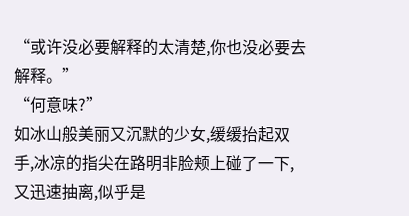“或许没必要解释的太清楚,你也没必要去解释。”
“何意味?”
如冰山般美丽又沉默的少女,缓缓抬起双手,冰凉的指尖在路明非脸颊上碰了一下,又迅速抽离,似乎是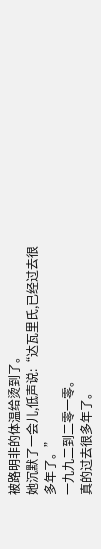被路明非的体温给烫到了。
她沉默了一会儿,低声说:“达瓦里氏,已经过去很多年了。”
一九九二到二零一零。
真的过去很多年了。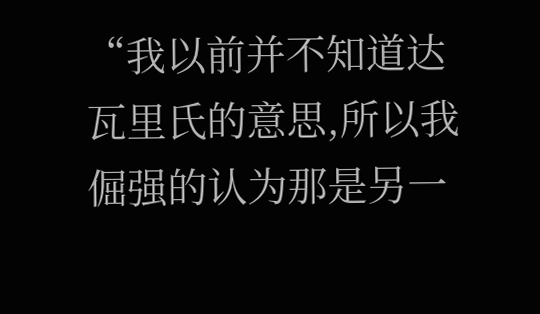“我以前并不知道达瓦里氏的意思,所以我倔强的认为那是另一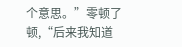个意思。”零顿了顿,“后来我知道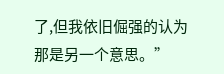了,但我依旧倔强的认为那是另一个意思。”